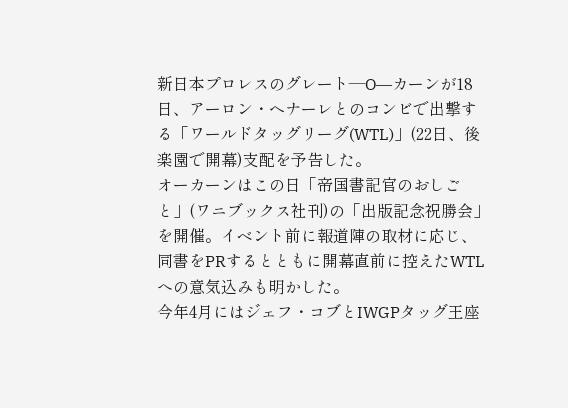新日本プロレスのグレート―O―カーンが18日、アーロン・ヘナーレとのコンビで出撃する「ワールドタッグリーグ(WTL)」(22日、後楽園で開幕)支配を予告した。
オーカーンはこの日「帝国書記官のおしごと」(ワニブックス社刊)の「出版記念祝勝会」を開催。イベント前に報道陣の取材に応じ、同書をPRするとともに開幕直前に控えたWTLへの意気込みも明かした。
今年4月にはジェフ・コブとIWGPタッグ王座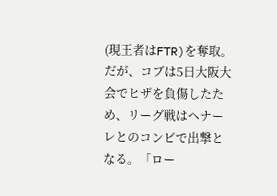(現王者はFTR)を奪取。だが、コブは5日大阪大会でヒザを負傷したため、リーグ戦はヘナーレとのコンビで出撃となる。「ロー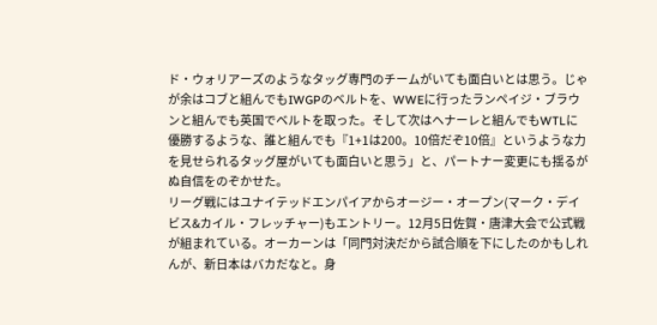ド・ウォリアーズのようなタッグ専門のチームがいても面白いとは思う。じゃが余はコブと組んでもIWGPのベルトを、WWEに行ったランペイジ・ブラウンと組んでも英国でベルトを取った。そして次はヘナーレと組んでもWTLに優勝するような、誰と組んでも『1+1は200。10倍だぞ10倍』というような力を見せられるタッグ屋がいても面白いと思う」と、パートナー変更にも揺るがぬ自信をのぞかせた。
リーグ戦にはユナイテッドエンパイアからオージー・オープン(マーク・デイビス&カイル・フレッチャー)もエントリー。12月5日佐賀・唐津大会で公式戦が組まれている。オーカーンは「同門対決だから試合順を下にしたのかもしれんが、新日本はバカだなと。身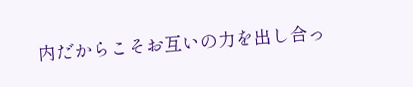内だからこそお互いの力を出し合っ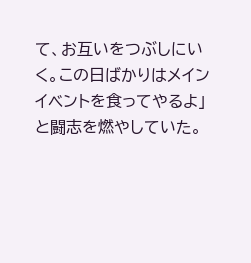て、お互いをつぶしにいく。この日ばかりはメインイベントを食ってやるよ」と闘志を燃やしていた。